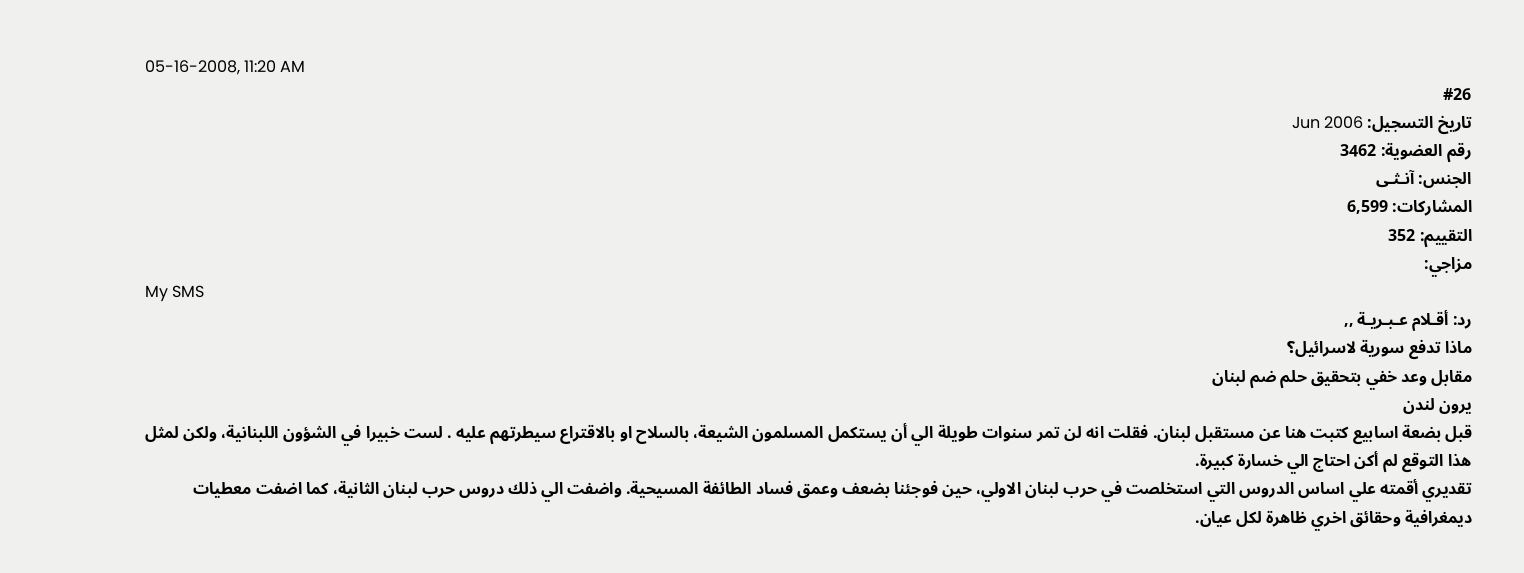05-16-2008, 11:20 AM
#26
تاريخ التسجيل: Jun 2006
رقم العضوية: 3462
الجنس: آنـثـى
المشاركات: 6,599
التقييم: 352
مزاجي:
My SMS
رد: أقـلام عـبـريـة ,,
ماذا تدفع سورية لاسرائيل؟
مقابل وعد خفي بتحقيق حلم ضم لبنان
يرون لندن
قبل بضعة اسابيع كتبت هنا عن مستقبل لبنان. فقلت انه لن تمر سنوات طويلة الي أن يستكمل المسلمون الشيعة، بالسلاح او بالاقتراع سيطرتهم عليه . لست خبيرا في الشؤون اللبنانية، ولكن لمثل هذا التوقع لم أكن احتاج الي خسارة كبيرة.
تقديري أقمته علي اساس الدروس التي استخلصت في حرب لبنان الاولي، حين فوجئنا بضعف وعمق فساد الطائفة المسيحية. واضفت الي ذلك دروس حرب لبنان الثانية، كما اضفت معطيات ديمغرافية وحقائق اخري ظاهرة لكل عيان.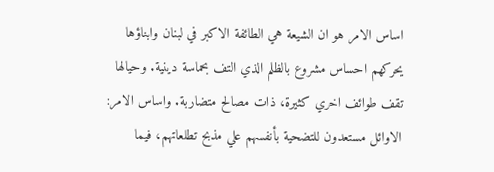اساس الامر هو ان الشيعة هي الطائفة الاكبر في لبنان وابناؤها يحركهم احساس مشروع بالظلم الذي التف بحماسة دينية. وحيالها تقف طوائف اخري كثيرة، ذات مصالح متضاربة. واساس الامر: الاوائل مستعدون للتضحية بأنفسهم علي مذبح تطلعاتهم، فيما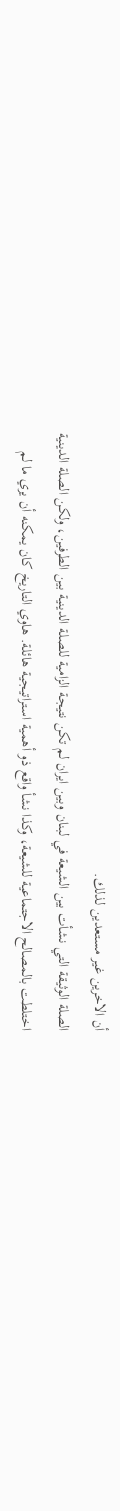أن الاخرين غير مستعدين لذلك.
الصلة الوثيقة التي نشأت بين الشيعة في لبنان وبين ايران لم تكن نتيجة الزامية للصلة الدينية بين الطرفين، ولكن الصلة الدينية اختلطت بالمصالح الاجتماعية للشيعة، وكذا نشأ واقع ذو أهمية استراتيجية هائلة. هاوي التاريخ كان يمكنه أن يري ما لم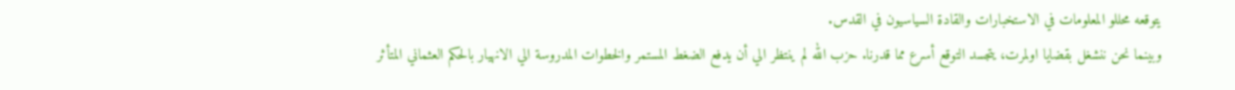يتوقعه محللو المعلومات في الاستخبارات والقادة السياسيون في القدس.
وبينما نحن ننشغل بقضايا اولمرت، يتجسد التوقع أسرع مما قدرنا. حزب الله لم ينتظر الي أن يدفع الضغط المستمر والخطوات المدروسة الي الانهيار بالحكم العثماني المتأثر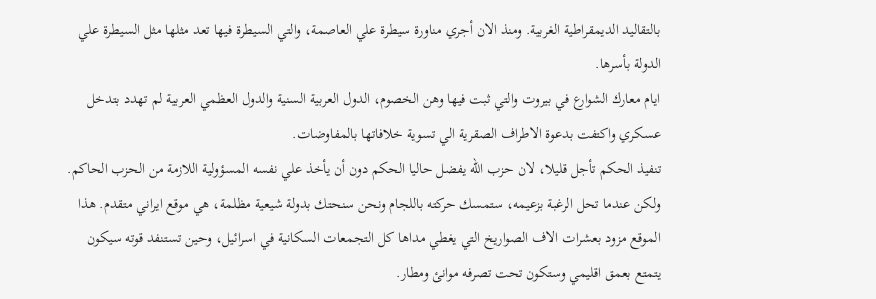بالتقاليد الديمقراطية الغربية. ومنذ الان أجري مناورة سيطرة علي العاصمة، والتي السيطرة فيها تعد مثلها مثل السيطرة علي الدولة بأسرها.
ايام معارك الشوارع في بيروت والتي ثبت فيها وهن الخصوم، الدول العربية السنية والدول العظمي العربية لم تهدد بتدخل عسكري واكتفت بدعوة الاطراف الصقرية الي تسوية خلافاتها بالمفاوضات.
تنفيذ الحكم تأجل قليلا، لان حزب الله يفضل حاليا الحكم دون أن يأخذ علي نفسه المسؤولية اللازمة من الحزب الحاكم. ولكن عندما تحل الرغبة بزعيمه، ستمسك حركته باللجام ونحن سنحتك بدولة شيعية مظلمة، هي موقع ايراني متقدم. هذا الموقع مزود بعشرات الاف الصواريخ التي يغطي مداها كل التجمعات السكانية في اسرائيل، وحين تستنفد قوته سيكون يتمتع بعمق اقليمي وستكون تحت تصرفه موانئ ومطار.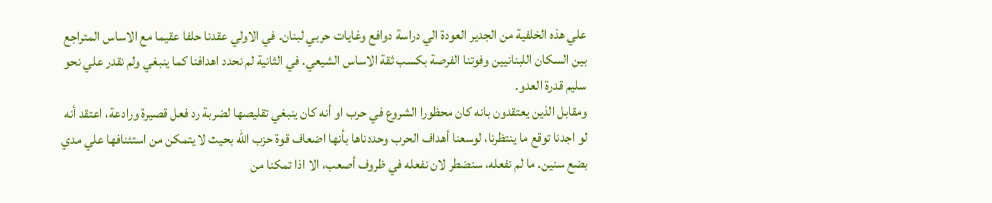علي هذه الخلفية من الجدير العودة الي دراسة دوافع وغايات حربي لبنان. في الاولي عقدنا حلفا عقيما مع الاساس المتراجع بين السكان اللبنانيين وفوتنا الفرصة بكسب ثقة الاساس الشيعي. في الثانية لم نحدد اهدافنا كما ينبغي ولم نقدر علي نحو سليم قدرة العدو.
ومقابل الذين يعتقدون بانه كان محظورا الشروع في حرب او أنه كان ينبغي تقليصها لضربة رد فعل قصيرة ورادعة، اعتقد أنه لو اجدنا توقع ما ينتظرنا، لوسعنا أهداف الحرب وحددناها بأنها اضعاف قوة حزب الله بحيث لا يتمكن من استئنافها علي مدي بضع سنين. ما لم نفعله، سنضطر لان نفعله في ظروف أصعب، الا اذا تمكنا من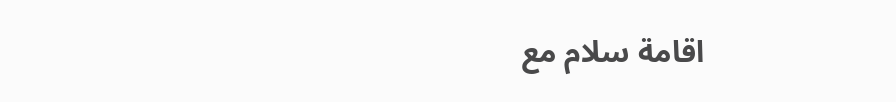اقامة سلام مع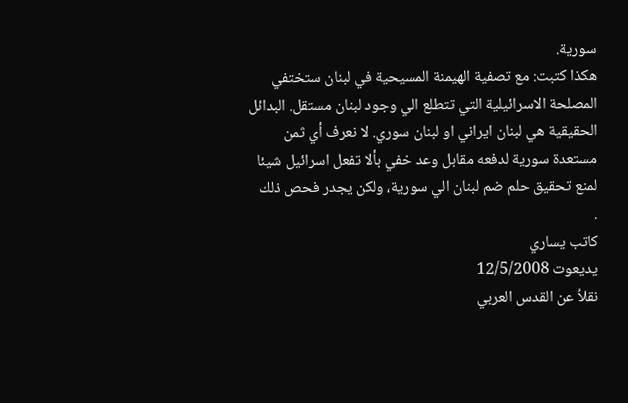سورية.
هكذا كتبت: مع تصفية الهيمنة المسيحية في لبنان ستختفي المصلحة الاسرائيلية التي تتطلع الي وجود لبنان مستقل. البدائل الحقيقية هي لبنان ايراني او لبنان سوري. لا نعرف أي ثمن مستعدة سورية لدفعه مقابل وعد خفي بألا تفعل اسرائيل شيئا لمنع تحقيق حلم ضم لبنان الي سورية، ولكن يجدر فحص ذلك
.
كاتب يساري
يديعوت 12/5/2008
نقلاُ عن القدس العربي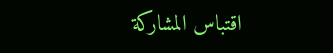اقتباس المشاركة